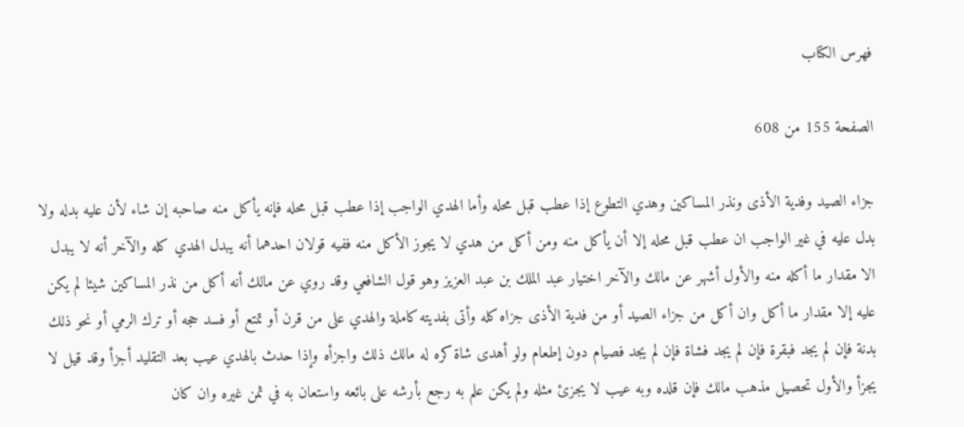فهرس الكتاب

الصفحة 155 من 608

جزاء الصيد وفدية الأذى ونذر المساكين وهدي التطوع إذا عطب قبل محله وأما الهدي الواجب إذا عطب قبل محله فإنه يأكل منه صاحبه إن شاء لأن عليه بدله ولا بدل عليه في غير الواجب ان عطب قبل محله إلا أن يأكل منه ومن أكل من هدي لا يجوز الأكل منه ففيه قولان احدهما أنه يبدل الهدي كله والآخر أنه لا يبدل الا مقدار ما أكله منه والأول أشهر عن مالك والآخر اختيار عبد الملك بن عبد العزيز وهو قول الشافعي وقد روي عن مالك أنه أكل من نذر المساكين شيئا لم يكن عليه إلا مقدار ما أكل وان أكل من جزاء الصيد أو من فدية الأذى جزاه كله وأتى بفديته كاملة والهدي على من قرن أو تمتع أو فسد حجه أو ترك الرمي أو نحو ذلك بدنة فإن لم يجد فبقرة فإن لم يجد فشاة فإن لم يجد فصيام دون إطعام ولو أهدى شاة كره له مالك ذلك واجزأه وإذا حدث بالهدي عيب بعد التقليد أجزأ وقد قيل لا يجزأ والأول تحصيل مذهب مالك فإن قلده وبه عيب لا يجزئ مثله ولم يكن علم به رجع بأرشه على بائعه واستعان به في ثمن غيره وان كان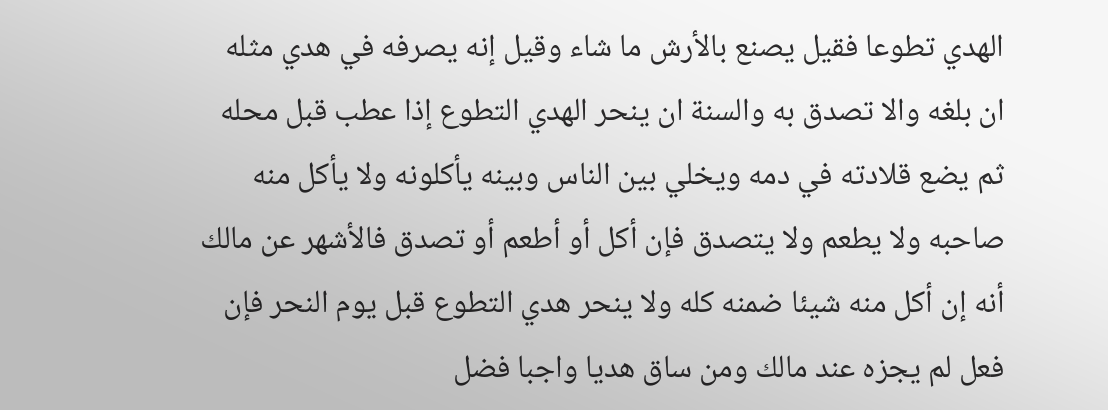الهدي تطوعا فقيل يصنع بالأرش ما شاء وقيل إنه يصرفه في هدي مثله ان بلغه والا تصدق به والسنة ان ينحر الهدي التطوع إذا عطب قبل محله ثم يضع قلادته في دمه ويخلي بين الناس وبينه يأكلونه ولا يأكل منه صاحبه ولا يطعم ولا يتصدق فإن أكل أو أطعم أو تصدق فالأشهر عن مالك أنه إن أكل منه شيئا ضمنه كله ولا ينحر هدي التطوع قبل يوم النحر فإن فعل لم يجزه عند مالك ومن ساق هديا واجبا فضل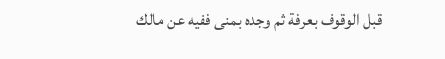قبل الوقوف بعرفة ثم وجده بمنى ففيه عن مالك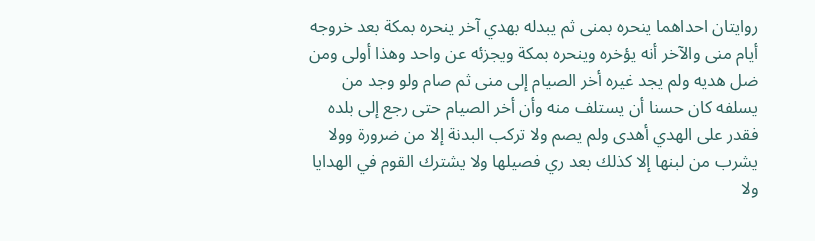روايتان احداهما ينحره بمنى ثم يبدله بهدي آخر ينحره بمكة بعد خروجه أيام منى والآخر أنه يؤخره وينحره بمكة ويجزئه عن واحد وهذا أولى ومن ضل هديه ولم يجد غيره أخر الصيام إلى منى ثم صام ولو وجد من يسلفه كان حسنا أن يستلف منه وأن أخر الصيام حتى رجع إلى بلده فقدر على الهدي أهدى ولم يصم ولا تركب البدنة إلا من ضرورة وولا يشرب من لبنها إلا كذلك بعد ري فصيلها ولا يشترك القوم في الهدايا ولا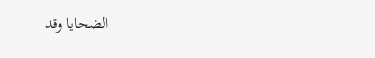الضحايا وقد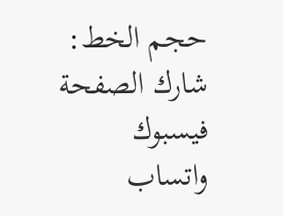حجم الخط:
شارك الصفحة
فيسبوك واتساب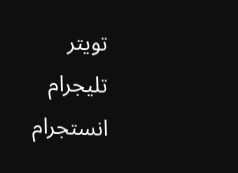تويتر تليجرام انستجرام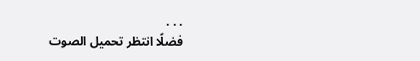. . .
فضلًا انتظر تحميل الصوت